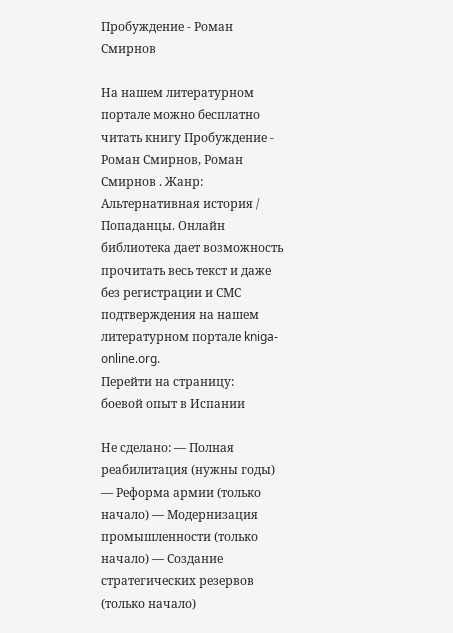Пробуждение - Роман Смирнов

На нашем литературном портале можно бесплатно читать книгу Пробуждение - Роман Смирнов, Роман Смирнов . Жанр: Альтернативная история / Попаданцы. Онлайн библиотека дает возможность прочитать весь текст и даже без регистрации и СМС подтверждения на нашем литературном портале kniga-online.org.
Перейти на страницу:
боевой опыт в Испании

Не сделано: — Полная реабилитация (нужны годы) — Реформа армии (только начало) — Модернизация промышленности (только начало) — Создание стратегических резервов (только начало)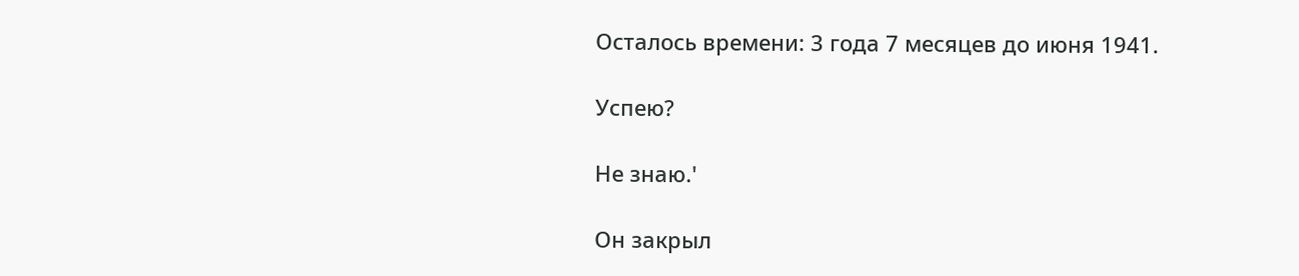Осталось времени: 3 года 7 месяцев до июня 1941.

Успею?

Не знаю.'

Он закрыл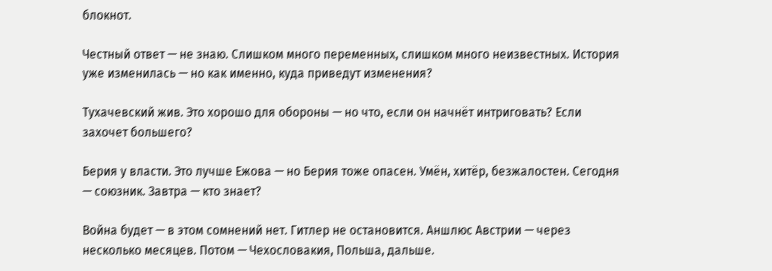блокнот.

Честный ответ — не знаю. Слишком много переменных, слишком много неизвестных. История уже изменилась — но как именно, куда приведут изменения?

Тухачевский жив. Это хорошо для обороны — но что, если он начнёт интриговать? Если захочет большего?

Берия у власти. Это лучше Ежова — но Берия тоже опасен. Умён, хитёр, безжалостен. Сегодня — союзник. Завтра — кто знает?

Война будет — в этом сомнений нет. Гитлер не остановится. Аншлюс Австрии — через несколько месяцев. Потом — Чехословакия, Польша, дальше.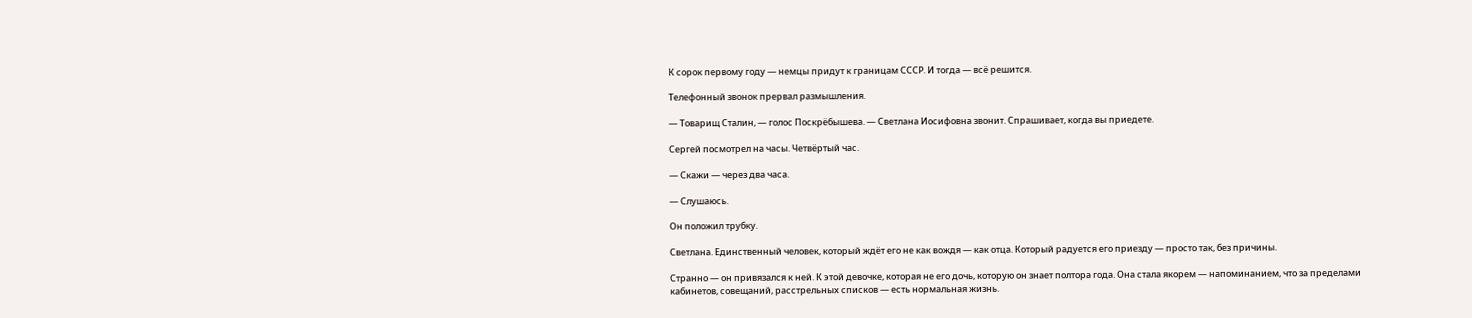К сорок первому году — немцы придут к границам СССР. И тогда — всё решится.

Телефонный звонок прервал размышления.

— Товарищ Сталин, — голос Поскрёбышева. — Светлана Иосифовна звонит. Спрашивает, когда вы приедете.

Сергей посмотрел на часы. Четвёртый час.

— Скажи — через два часа.

— Слушаюсь.

Он положил трубку.

Светлана. Единственный человек, который ждёт его не как вождя — как отца. Который радуется его приезду — просто так, без причины.

Странно — он привязался к ней. К этой девочке, которая не его дочь, которую он знает полтора года. Она стала якорем — напоминанием, что за пределами кабинетов, совещаний, расстрельных списков — есть нормальная жизнь.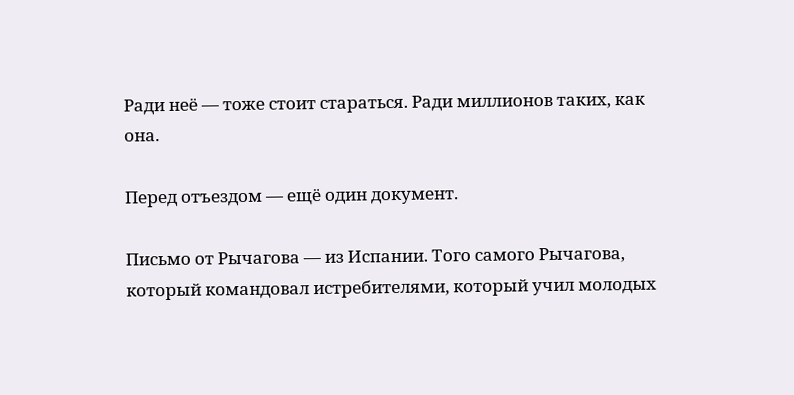Ради неё — тоже стоит стараться. Ради миллионов таких, как она.

Перед отъездом — ещё один документ.

Письмо от Рычагова — из Испании. Того самого Рычагова, который командовал истребителями, который учил молодых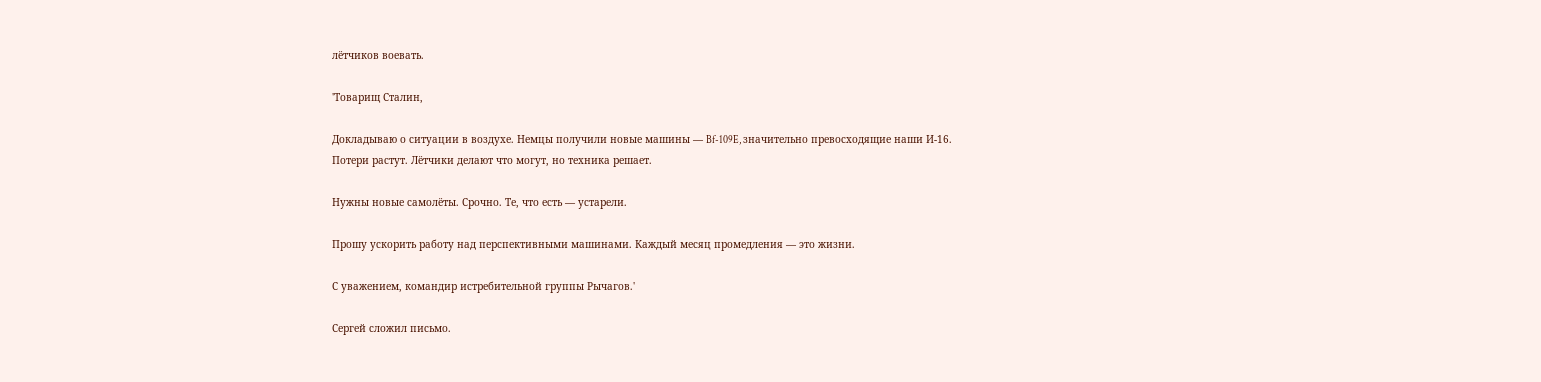лётчиков воевать.

'Товарищ Сталин,

Докладываю о ситуации в воздухе. Немцы получили новые машины — Bf-109E, значительно превосходящие наши И-16. Потери растут. Лётчики делают что могут, но техника решает.

Нужны новые самолёты. Срочно. Те, что есть — устарели.

Прошу ускорить работу над перспективными машинами. Каждый месяц промедления — это жизни.

С уважением, командир истребительной группы Рычагов.'

Сергей сложил письмо.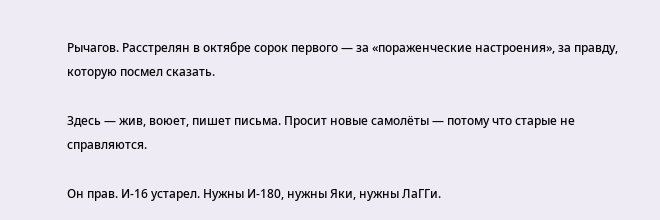Рычагов. Расстрелян в октябре сорок первого — за «пораженческие настроения», за правду, которую посмел сказать.

Здесь — жив, воюет, пишет письма. Просит новые самолёты — потому что старые не справляются.

Он прав. И-16 устарел. Нужны И-180, нужны Яки, нужны ЛаГГи.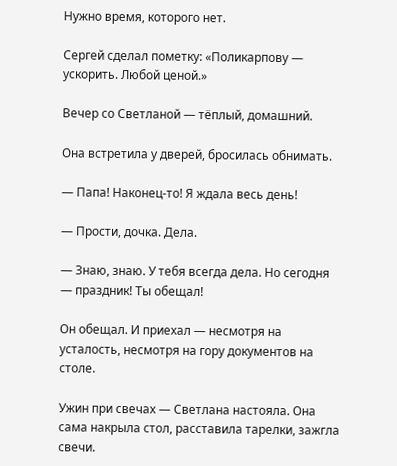Нужно время, которого нет.

Сергей сделал пометку: «Поликарпову — ускорить. Любой ценой.»

Вечер со Светланой — тёплый, домашний.

Она встретила у дверей, бросилась обнимать.

— Папа! Наконец-то! Я ждала весь день!

— Прости, дочка. Дела.

— Знаю, знаю. У тебя всегда дела. Но сегодня — праздник! Ты обещал!

Он обещал. И приехал — несмотря на усталость, несмотря на гору документов на столе.

Ужин при свечах — Светлана настояла. Она сама накрыла стол, расставила тарелки, зажгла свечи.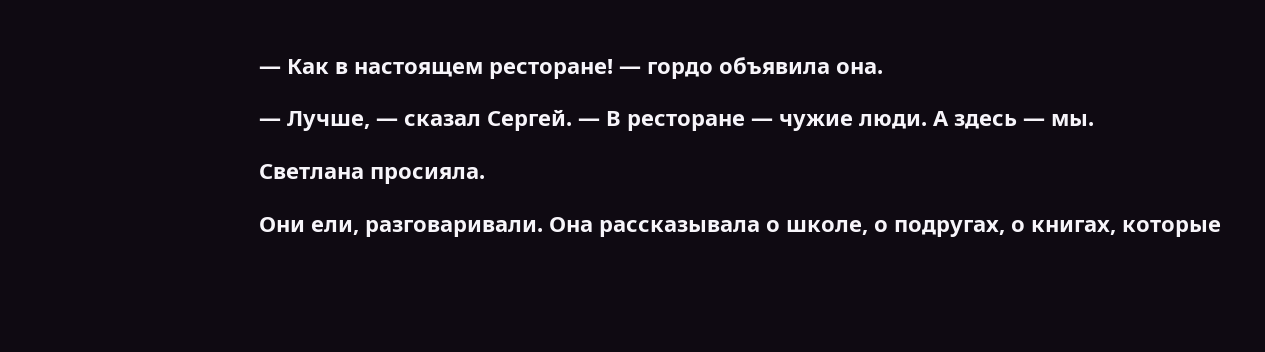— Как в настоящем ресторане! — гордо объявила она.

— Лучше, — сказал Сергей. — В ресторане — чужие люди. А здесь — мы.

Светлана просияла.

Они ели, разговаривали. Она рассказывала о школе, о подругах, о книгах, которые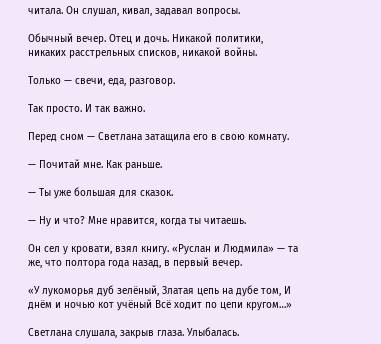читала. Он слушал, кивал, задавал вопросы.

Обычный вечер. Отец и дочь. Никакой политики, никаких расстрельных списков, никакой войны.

Только — свечи, еда, разговор.

Так просто. И так важно.

Перед сном — Светлана затащила его в свою комнату.

— Почитай мне. Как раньше.

— Ты уже большая для сказок.

— Ну и что? Мне нравится, когда ты читаешь.

Он сел у кровати, взял книгу. «Руслан и Людмила» — та же, что полтора года назад, в первый вечер.

«У лукоморья дуб зелёный, Златая цепь на дубе том, И днём и ночью кот учёный Всё ходит по цепи кругом…»

Светлана слушала, закрыв глаза. Улыбалась.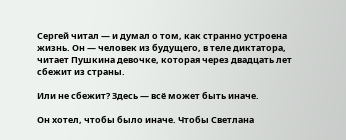Сергей читал — и думал о том, как странно устроена жизнь. Он — человек из будущего, в теле диктатора, читает Пушкина девочке, которая через двадцать лет сбежит из страны.

Или не сбежит? Здесь — всё может быть иначе.

Он хотел, чтобы было иначе. Чтобы Светлана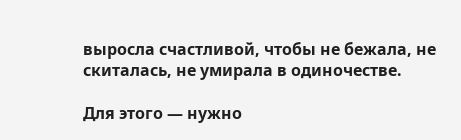выросла счастливой, чтобы не бежала, не скиталась, не умирала в одиночестве.

Для этого — нужно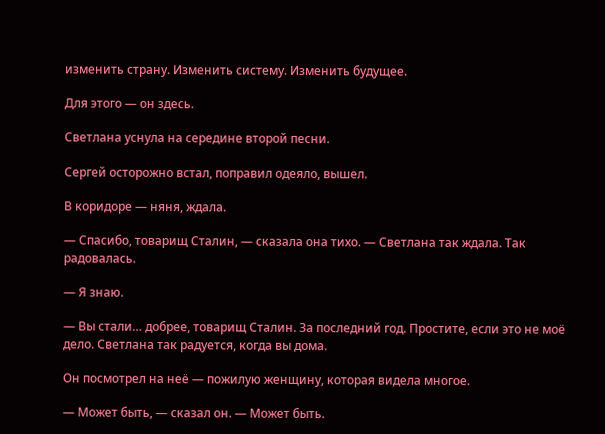изменить страну. Изменить систему. Изменить будущее.

Для этого — он здесь.

Светлана уснула на середине второй песни.

Сергей осторожно встал, поправил одеяло, вышел.

В коридоре — няня, ждала.

— Спасибо, товарищ Сталин, — сказала она тихо. — Светлана так ждала. Так радовалась.

— Я знаю.

— Вы стали… добрее, товарищ Сталин. За последний год. Простите, если это не моё дело. Светлана так радуется, когда вы дома.

Он посмотрел на неё — пожилую женщину, которая видела многое.

— Может быть, — сказал он. — Может быть.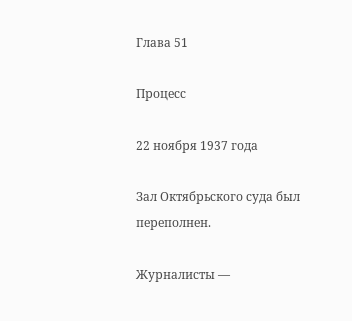Глава 51

Процесс

22 ноября 1937 года

Зал Октябрьского суда был переполнен.

Журналисты —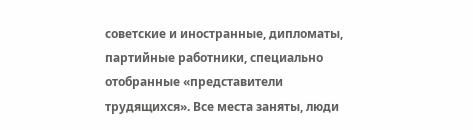советские и иностранные, дипломаты, партийные работники, специально отобранные «представители трудящихся». Все места заняты, люди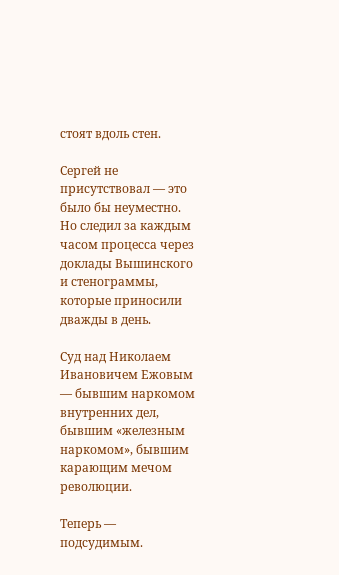стоят вдоль стен.

Сергей не присутствовал — это было бы неуместно. Но следил за каждым часом процесса через доклады Вышинского и стенограммы, которые приносили дважды в день.

Суд над Николаем Ивановичем Ежовым — бывшим наркомом внутренних дел, бывшим «железным наркомом», бывшим карающим мечом революции.

Теперь — подсудимым.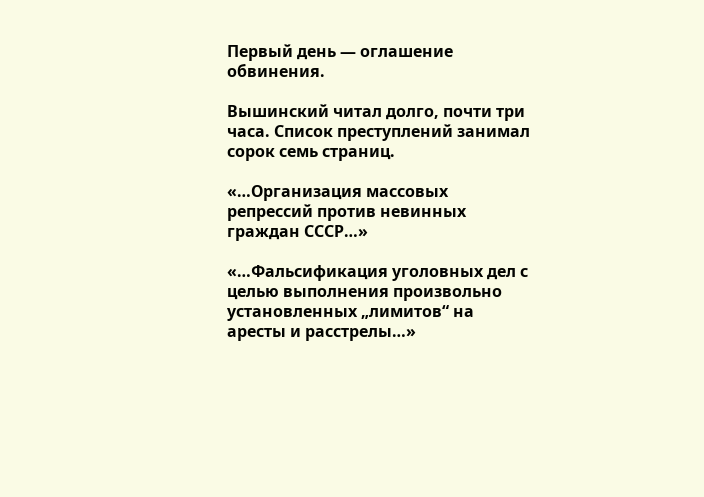Первый день — оглашение обвинения.

Вышинский читал долго, почти три часа. Список преступлений занимал сорок семь страниц.

«…Организация массовых репрессий против невинных граждан СССР…»

«…Фальсификация уголовных дел с целью выполнения произвольно установленных „лимитов“ на аресты и расстрелы…»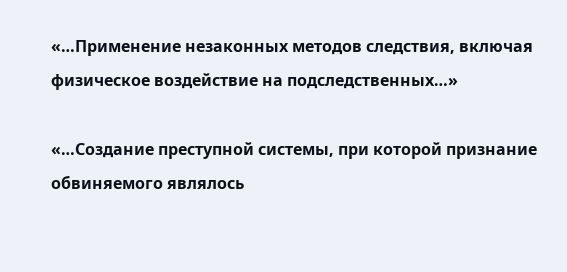«…Применение незаконных методов следствия, включая физическое воздействие на подследственных…»

«…Создание преступной системы, при которой признание обвиняемого являлось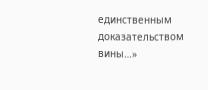единственным доказательством вины…»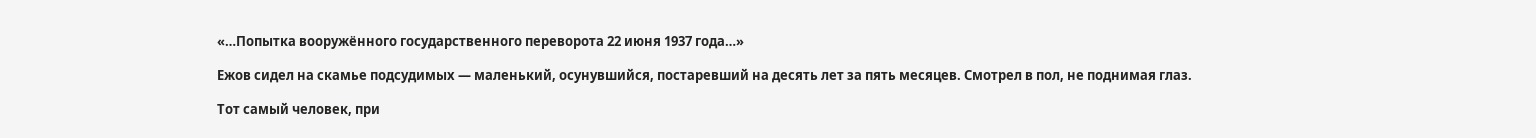«…Попытка вооружённого государственного переворота 22 июня 1937 года…»

Ежов сидел на скамье подсудимых — маленький, осунувшийся, постаревший на десять лет за пять месяцев. Смотрел в пол, не поднимая глаз.

Тот самый человек, при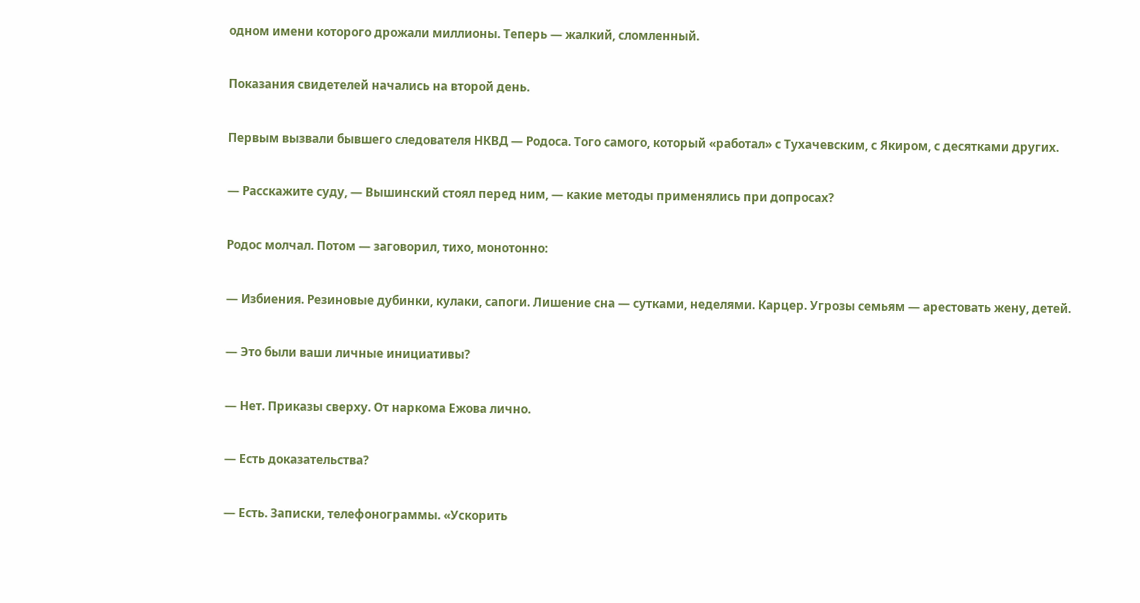одном имени которого дрожали миллионы. Теперь — жалкий, сломленный.

Показания свидетелей начались на второй день.

Первым вызвали бывшего следователя НКВД — Родоса. Того самого, который «работал» с Тухачевским, с Якиром, с десятками других.

— Расскажите суду, — Вышинский стоял перед ним, — какие методы применялись при допросах?

Родос молчал. Потом — заговорил, тихо, монотонно:

— Избиения. Резиновые дубинки, кулаки, сапоги. Лишение сна — сутками, неделями. Карцер. Угрозы семьям — арестовать жену, детей.

— Это были ваши личные инициативы?

— Нет. Приказы сверху. От наркома Ежова лично.

— Есть доказательства?

— Есть. Записки, телефонограммы. «Ускорить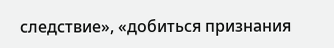следствие», «добиться признания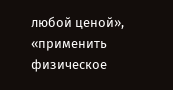любой ценой», «применить физическое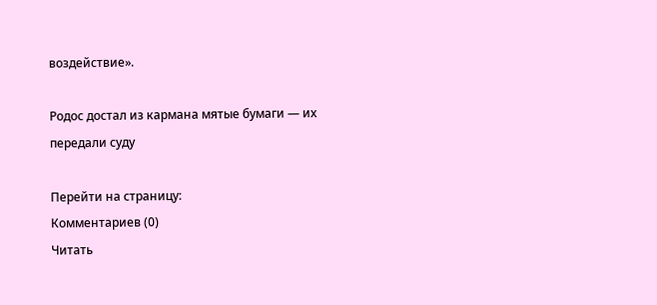воздействие».

Родос достал из кармана мятые бумаги — их передали суду

Перейти на страницу:
Комментариев (0)
Читать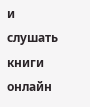и слушать книги онлайн